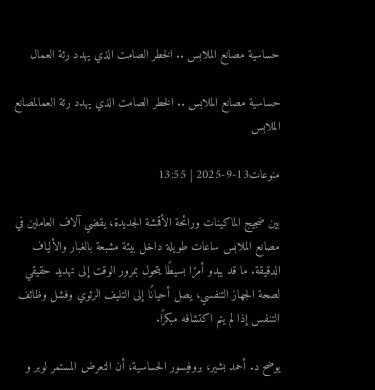حساسية مصانع الملابس .. الخطر الصامت الذي يهدد رئة العمال

حساسية مصانع الملابس .. الخطر الصامت الذي يهدد رئة العمالمصانع الملابس

منوعات13-9-2025 | 13:55

بين ضجيج الماكينات ورائحة الأقمشة الجديدة، يقضي آلاف العاملين في مصانع الملابس ساعات طويلة داخل بيئة مشبعة بالغبار والألياف الدقيقة. ما قد يبدو أمرًا بسيطًا يتحول بمرور الوقت إلى تهديد حقيقي لصحة الجهاز التنفسي، يصل أحيانًا إلى التليف الرئوي وفشل وظائف التنفس إذا لم يتم اكتشافه مبكرًا.

يوضح د. أحمد بشير، بروفيسور الحساسية، أن التعرض المستمر لوبر و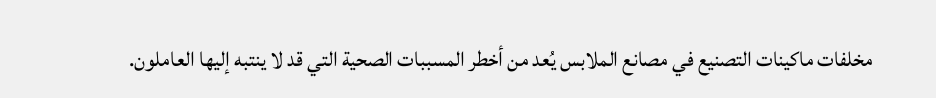مخلفات ماكينات التصنيع في مصانع الملابس يُعد من أخطر المسببات الصحية التي قد لا ينتبه إليها العاملون.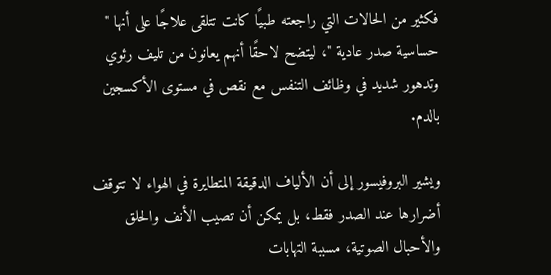فكثير من الحالات التي راجعته طبيًا كانت تتلقى علاجًا على أنها " حساسية صدر عادية "، ليتضح لاحقًا أنهم يعانون من تليف رئوي وتدهور شديد في وظائف التنفس مع نقص في مستوى الأكسجين بالدم.

ويشير البروفيسور إلى أن الألياف الدقيقة المتطايرة في الهواء لا تتوقف أضرارها عند الصدر فقط، بل يمكن أن تصيب الأنف والحلق والأحبال الصوتية، مسببة التهابات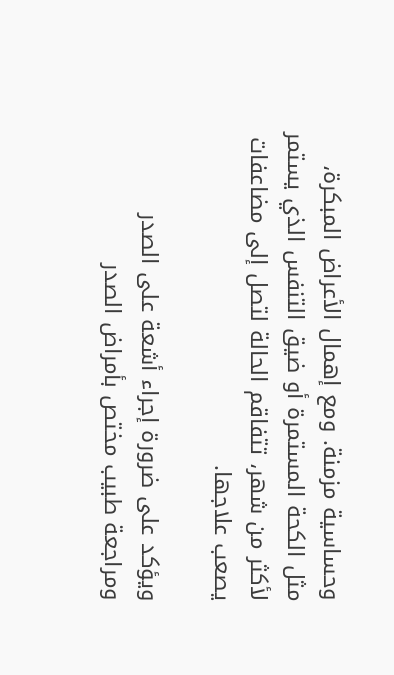وحساسية مزمنة. ومع إهمال الأعراض المبكرة، مثل الكحة المستمرة أو ضيق التنفس الذي يستمر لأكثر من شهر، تتفاقم الحالة لتصل إلى مضاعفات يصعب علاجها.

ويؤكد على ضرورة إجراء أشعة على الصدر ومراجعة طبيب مختص بأمراض الصدر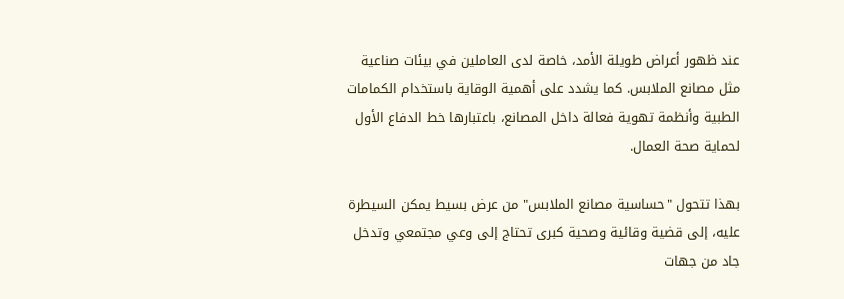عند ظهور أعراض طويلة الأمد، خاصة لدى العاملين في بيئات صناعية مثل مصانع الملابس. كما يشدد على أهمية الوقاية باستخدام الكمامات الطبية وأنظمة تهوية فعالة داخل المصانع، باعتبارها خط الدفاع الأول لحماية صحة العمال.

بهذا تتحول "حساسية مصانع الملابس" من عرض بسيط يمكن السيطرة عليه، إلى قضية وقائية وصحية كبرى تحتاج إلى وعي مجتمعي وتدخل جاد من جهات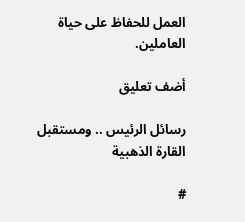العمل للحفاظ على حياة العاملين.

أضف تعليق

رسائل الرئيس .. ومستقبل القارة الذهبية

#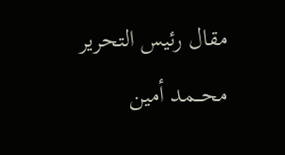مقال رئيس التحرير
محـــمد أمين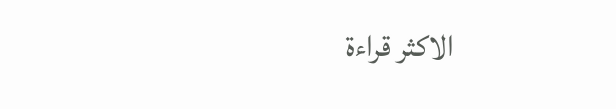الاكثر قراءة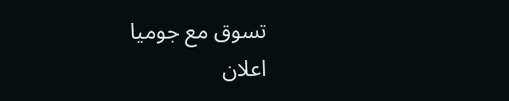تسوق مع جوميا
اعلان